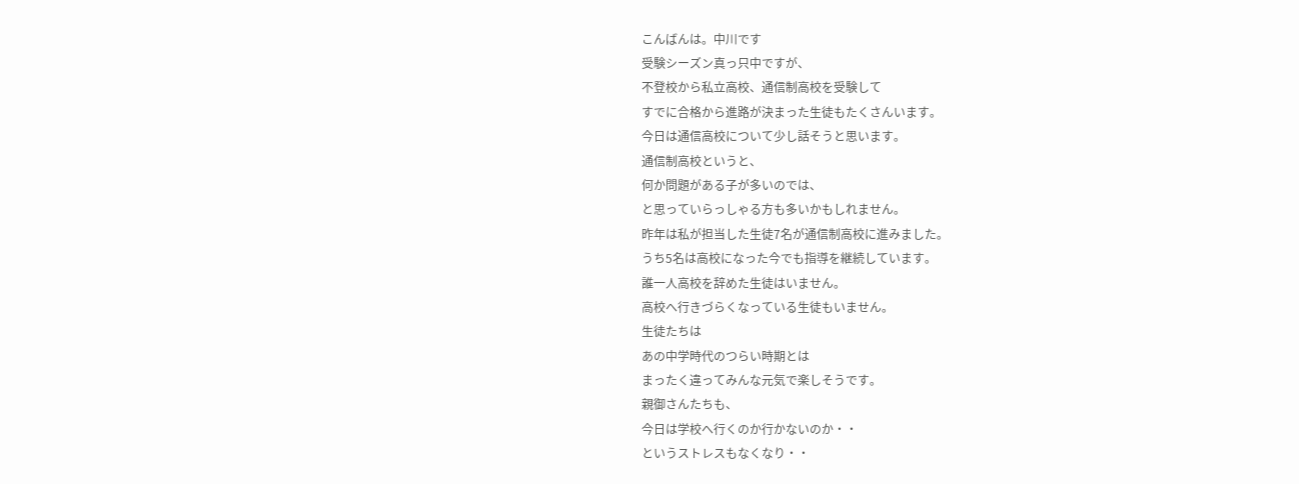こんばんは。中川です
受験シーズン真っ只中ですが、
不登校から私立高校、通信制高校を受験して
すでに合格から進路が決まった生徒もたくさんいます。
今日は通信高校について少し話そうと思います。
通信制高校というと、
何か問題がある子が多いのでは、
と思っていらっしゃる方も多いかもしれません。
昨年は私が担当した生徒7名が通信制高校に進みました。
うち5名は高校になった今でも指導を継続しています。
誰一人高校を辞めた生徒はいません。
高校へ行きづらくなっている生徒もいません。
生徒たちは
あの中学時代のつらい時期とは
まったく違ってみんな元気で楽しそうです。
親御さんたちも、
今日は学校へ行くのか行かないのか・・
というストレスもなくなり・・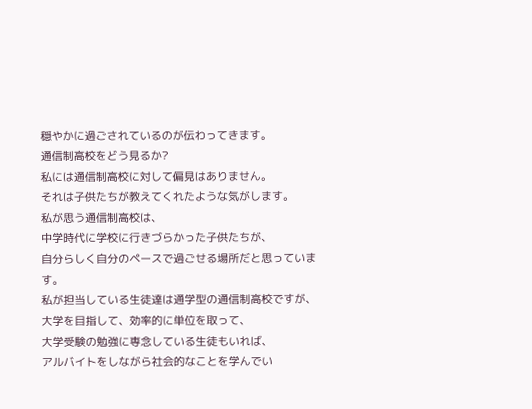穏やかに過ごされているのが伝わってきます。
通信制高校をどう見るか?
私には通信制高校に対して偏見はありません。
それは子供たちが教えてくれたような気がします。
私が思う通信制高校は、
中学時代に学校に行きづらかった子供たちが、
自分らしく自分のペースで過ごせる場所だと思っています。
私が担当している生徒達は通学型の通信制高校ですが、
大学を目指して、効率的に単位を取って、
大学受験の勉強に専念している生徒もいれば、
アルバイトをしながら社会的なことを学んでい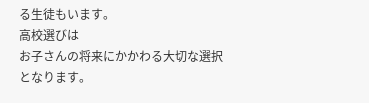る生徒もいます。
高校選びは
お子さんの将来にかかわる大切な選択となります。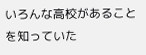いろんな高校があることを知っていた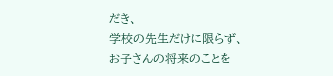だき、
学校の先生だけに限らず、
お子さんの将来のことを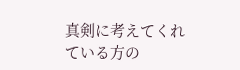真剣に考えてくれている方の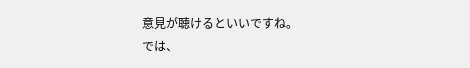意見が聴けるといいですね。
では、